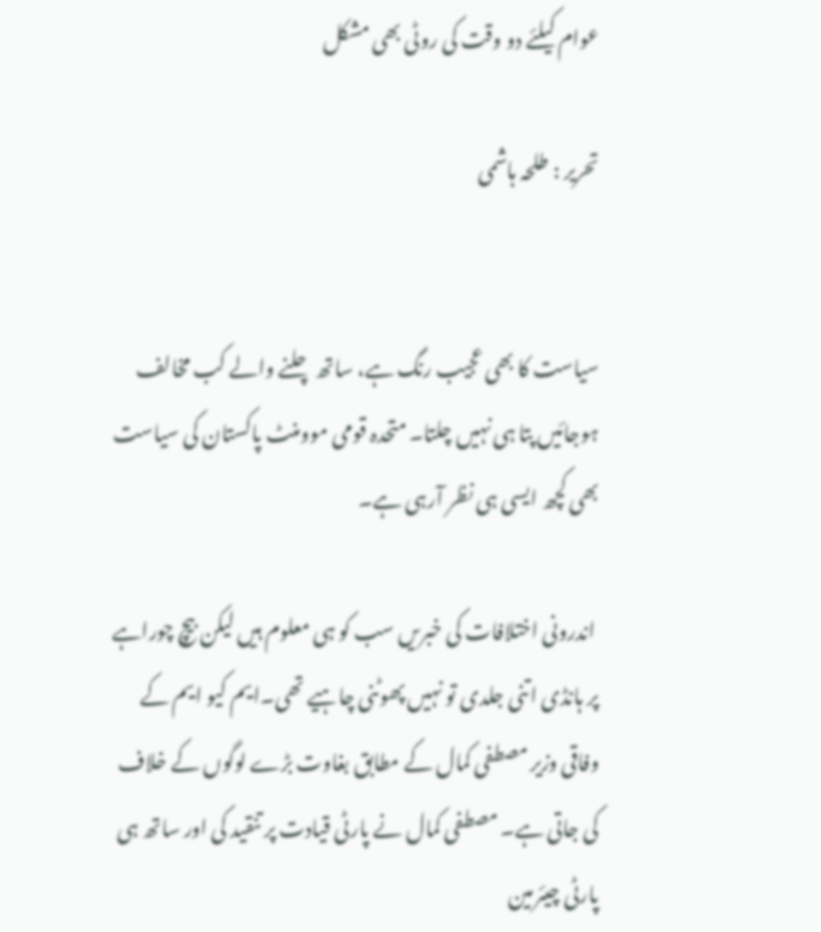عوام کیلئے دو وقت کی روٹی بھی مشکل

تحریر : طلحہ ہاشمی


سیاست کا بھی عجیب رنگ ہے، ساتھ چلنے والے کب مخالف ہوجائیں پتا ہی نہیں چلتا۔ متحدہ قومی موومنٹ پاکستان کی سیاست بھی کچھ ایسی ہی نظر آرہی ہے۔

 اندرونی اختلافات کی خبریں سب کو ہی معلوم ہیں لیکن بیچ چوراہے پر ہانڈی اتنی جلدی تو نہیں پھوٹنی چاہیے تھی۔ایم کیو ایم کے وفاقی وزیر مصطفی کمال کے مطابق بغاوت بڑے لوگوں کے خلاف کی جاتی ہے۔ مصطفی کمال نے پارٹی قیادت پر تنقید کی اور ساتھ ہی پارٹی چیئرمین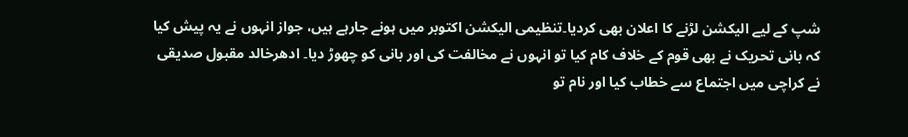شپ کے لیے الیکشن لڑنے کا اعلان بھی کردیا۔تنظیمی الیکشن اکتوبر میں ہونے جارہے ہیں، جواز انہوں نے یہ پیش کیا کہ بانی تحریک نے بھی قوم کے خلاف کام کیا تو انہوں نے مخالفت کی اور بانی کو چھوڑ دیا۔ ادھرخالد مقبول صدیقی نے کراچی میں اجتماع سے خطاب کیا اور نام تو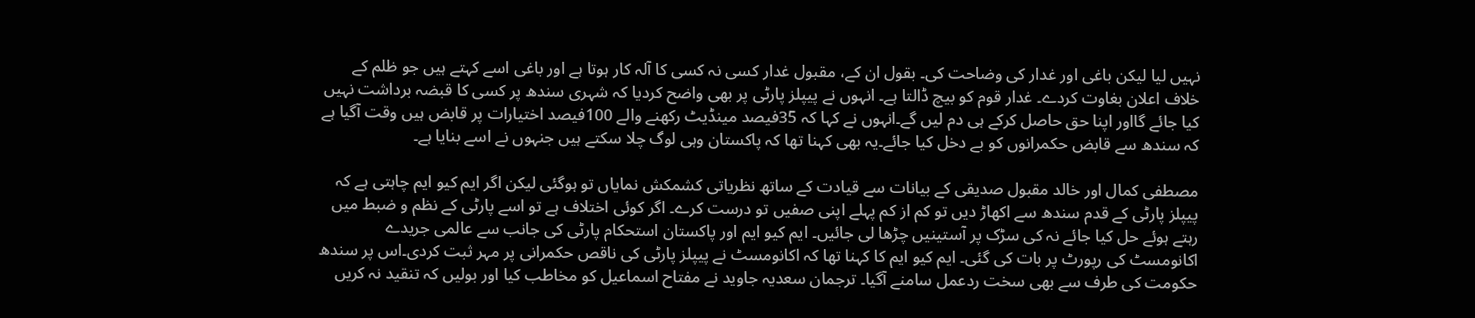نہیں لیا لیکن باغی اور غدار کی وضاحت کی۔ بقول ان کے، مقبول غدار کسی نہ کسی کا آلہ کار ہوتا ہے اور باغی اسے کہتے ہیں جو ظلم کے خلاف اعلان بغاوت کردے۔ غدار قوم کو بیچ ڈالتا ہے۔ انہوں نے پیپلز پارٹی پر بھی واضح کردیا کہ شہری سندھ پر کسی کا قبضہ برداشت نہیں کیا جائے گااور اپنا حق حاصل کرکے ہی دم لیں گے۔انہوں نے کہا کہ 35فیصد مینڈیٹ رکھنے والے 100فیصد اختیارات پر قابض ہیں وقت آگیا ہے کہ سندھ سے قابض حکمرانوں کو بے دخل کیا جائے۔یہ بھی کہنا تھا کہ پاکستان وہی لوگ چلا سکتے ہیں جنہوں نے اسے بنایا ہے۔

مصطفی کمال اور خالد مقبول صدیقی کے بیانات سے قیادت کے ساتھ نظریاتی کشمکش نمایاں تو ہوگئی لیکن اگر ایم کیو ایم چاہتی ہے کہ پیپلز پارٹی کے قدم سندھ سے اکھاڑ دیں تو کم از کم پہلے اپنی صفیں تو درست کرے۔ اگر کوئی اختلاف ہے تو اسے پارٹی کے نظم و ضبط میں رہتے ہوئے حل کیا جائے نہ کی سڑک پر آستینیں چڑھا لی جائیں۔ ایم کیو ایم اور پاکستان استحکام پارٹی کی جانب سے عالمی جریدے اکانومسٹ کی رپورٹ پر بات کی گئی۔ ایم کیو ایم کا کہنا تھا کہ اکانومسٹ نے پیپلز پارٹی کی ناقص حکمرانی پر مہر ثبت کردی۔اس پر سندھ حکومت کی طرف سے بھی سخت ردعمل سامنے آگیا۔ ترجمان سعدیہ جاوید نے مفتاح اسماعیل کو مخاطب کیا اور بولیں کہ تنقید نہ کریں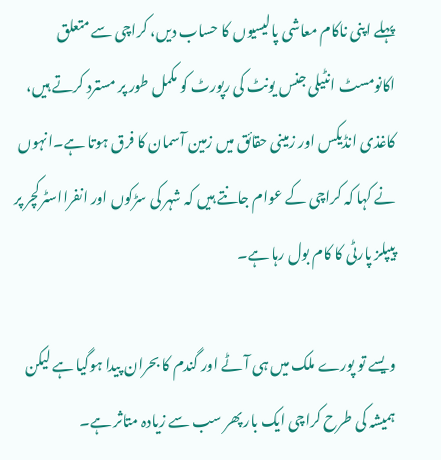پہلے اپنی ناکام معاشی پالیسیوں کا حساب دیں، کراچی سے متعلق اکانومسٹ انٹیلی جنس یونٹ کی رپورٹ کو مکمل طور پر مسترد کرتے ہیں، کاغذی انڈیکس اور زمینی حقائق میں زمین آسمان کا فرق ہوتا ہے۔انہوں نے کہا کہ کراچی کے عوام جانتے ہیں کہ شہر کی سڑکوں اور انفرااسٹرکچر پر پیپلز پارٹی کا کام بول رہا ہے۔

ویسے تو پورے ملک میں ہی آٹے اور گندم کا بحران پیدا ہوگیا ہے لیکن ہمیشہ کی طرح کراچی ایک بار پھر سب سے زیادہ متاثر ہے۔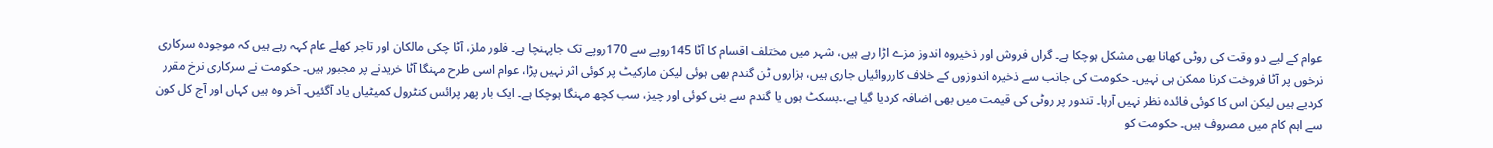عوام کے لیے دو وقت کی روٹی کھانا بھی مشکل ہوچکا ہے۔ گراں فروش اور ذخیروہ اندوز مزے اڑا رہے ہیں، شہر میں مختلف اقسام کا آٹا 145روپے سے 170روپے تک جاپہنچا ہے۔ فلور ملز، آٹا چکی مالکان اور تاجر کھلے عام کہہ رہے ہیں کہ موجودہ سرکاری نرخوں پر آٹا فروخت کرنا ممکن ہی نہیں۔ حکومت کی جانب سے ذخیرہ اندوزوں کے خلاف کارروائیاں جاری ہیں، ہزاروں ٹن گندم بھی ہوئی لیکن مارکیٹ پر کوئی اثر نہیں پڑا، عوام اسی طرح مہنگا آٹا خریدنے پر مجبور ہیں۔ حکومت نے سرکاری نرخ مقرر کردیے ہیں لیکن اس کا کوئی فائدہ نظر نہیں آرہا۔ تندور پر روٹی کی قیمت میں بھی اضافہ کردیا گیا ہے،۔بسکٹ ہوں یا گندم سے بنی کوئی اور چیز، سب کچھ مہنگا ہوچکا ہے۔ ایک بار پھر پرائس کنٹرول کمیٹیاں یاد آگئیں۔ آخر وہ ہیں کہاں اور آج کل کون سے اہم کام میں مصروف ہیں۔ حکومت کو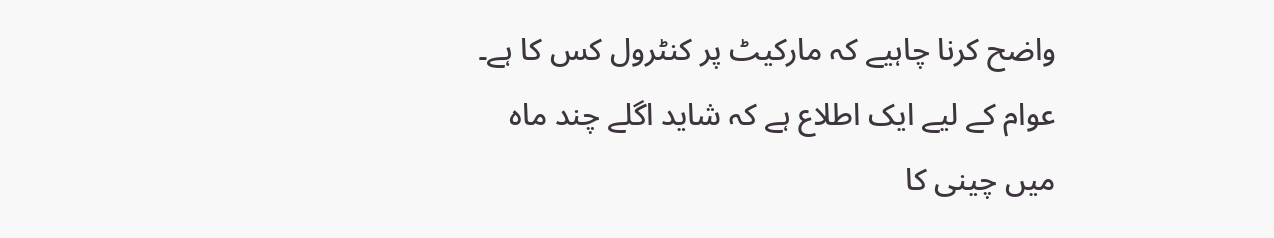واضح کرنا چاہیے کہ مارکیٹ پر کنٹرول کس کا ہے۔ عوام کے لیے ایک اطلاع ہے کہ شاید اگلے چند ماہ میں چینی کا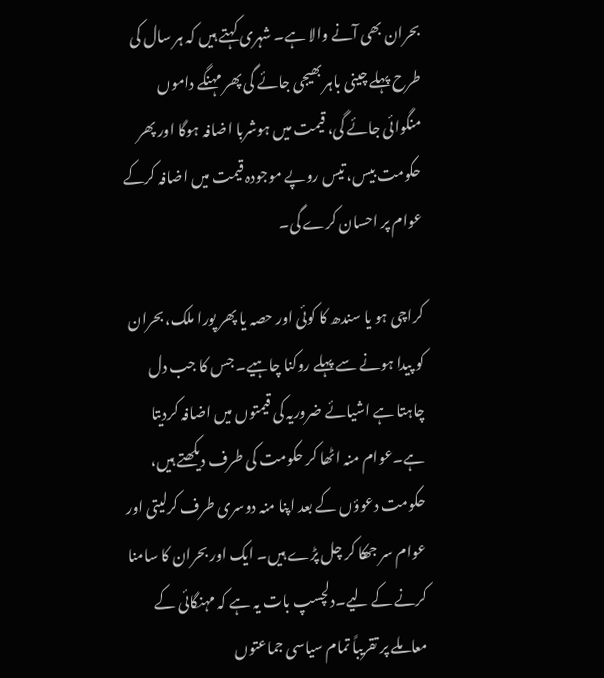بحران بھی آنے والا ہے۔ شہری کہتے ہیں کہ ہر سال کی طرح پہلے چینی باہر بھیجی جائے گی پھر مہنگے داموں منگوائی جائے گی، قیمت میں ہوشربا اضافہ ہوگا اور پھر حکومت بیس، تیس روپے موجودہ قیمت میں اضافہ کرکے عوام پر احسان کرے گی۔

کراچی ہو یا سندھ کا کوئی اور حصہ یا پھر پورا ملک، بحران کو پیدا ہونے سے پہلے روکنا چاہیے۔ جس کا جب دل چاہتا ہے اشیائے ضروریہ کی قیمتوں میں اضافہ کردیتا ہے۔عوام منہ اٹھا کر حکومت کی طرف دیکھتے ہیں، حکومت دعوؤں کے بعد اپنا منہ دوسری طرف کرلیتی اور عوام سر جھکا کر چل پڑے ہیں۔ ایک اور بحران کا سامنا کرنے کے لیے۔دلچسپ بات یہ ہے کہ مہنگائی کے معاملے پر تقریباً تمام سیاسی جماعتوں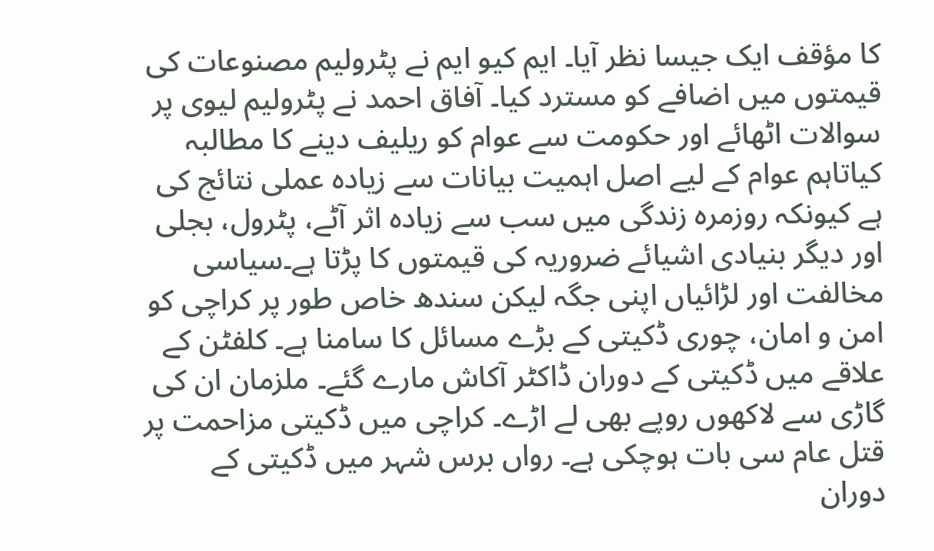کا مؤقف ایک جیسا نظر آیا۔ ایم کیو ایم نے پٹرولیم مصنوعات کی قیمتوں میں اضافے کو مسترد کیا۔ آفاق احمد نے پٹرولیم لیوی پر سوالات اٹھائے اور حکومت سے عوام کو ریلیف دینے کا مطالبہ کیاتاہم عوام کے لیے اصل اہمیت بیانات سے زیادہ عملی نتائج کی ہے کیونکہ روزمرہ زندگی میں سب سے زیادہ اثر آٹے، پٹرول، بجلی اور دیگر بنیادی اشیائے ضروریہ کی قیمتوں کا پڑتا ہے۔سیاسی مخالفت اور لڑائیاں اپنی جگہ لیکن سندھ خاص طور پر کراچی کو امن و امان، چوری ڈکیتی کے بڑے مسائل کا سامنا ہے۔ کلفٹن کے علاقے میں ڈکیتی کے دوران ڈاکٹر آکاش مارے گئے۔ ملزمان ان کی گاڑی سے لاکھوں روپے بھی لے اڑے۔ کراچی میں ڈکیتی مزاحمت پر قتل عام سی بات ہوچکی ہے۔ رواں برس شہر میں ڈکیتی کے دوران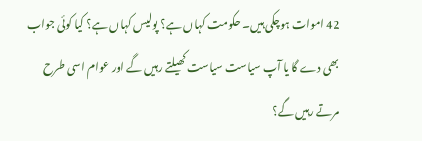42 اموات ہوچکی ہیں۔ حکومت کہاں ہے؟ پولیس کہاں ہے؟ کیا کوئی جواب بھی دے گا یا آپ سیاست سیاست کھیلتے رہیں گے اور عوام اسی طرح مرتے رہیں گے؟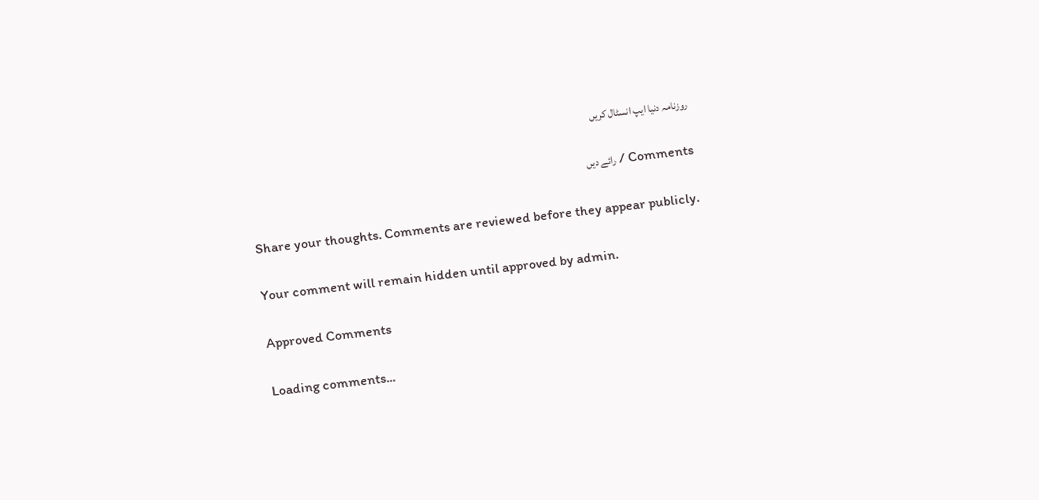روزنامہ دنیا ایپ انسٹال کریں

Comments / رائے دیں

Share your thoughts. Comments are reviewed before they appear publicly.

Your comment will remain hidden until approved by admin.

Approved Comments

Loading comments...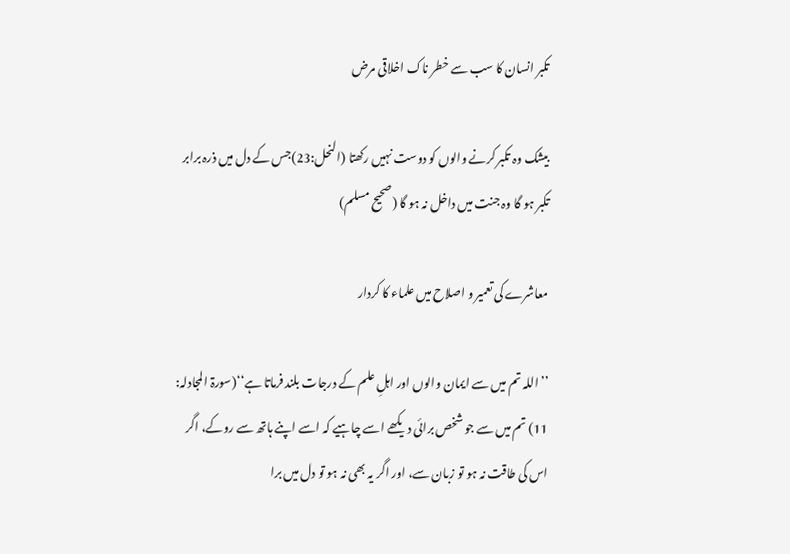تکبر انسان کا سب سے خطر ناک اخلاقی مرض

بیشک وہ تکبر کرنے والوں کو دوست نہیں رکھتا (النحل:23)جس کے دل میں ذرہ برابر تکبر ہو گا وہ جنت میں داخل نہ ہو گا (صحیح مسلم)

معاشرے کی تعمیر و اصلاح میں علماء کا کردار

’’اللہ تم میں سے ایمان والوں اور اہلِ علم کے درجات بلند فرماتا ہے‘‘(سورۃ المجادلہ: 11) تم میں سے جو شخص برائی دیکھے اسے چاہیے کہ اسے اپنے ہاتھ سے روکے، اگر اس کی طاقت نہ ہو تو زبان سے، اور اگر یہ بھی نہ ہو تو دل میں برا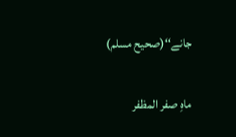جانے‘‘(صحیح مسلم)

ماہِ صفر المظفر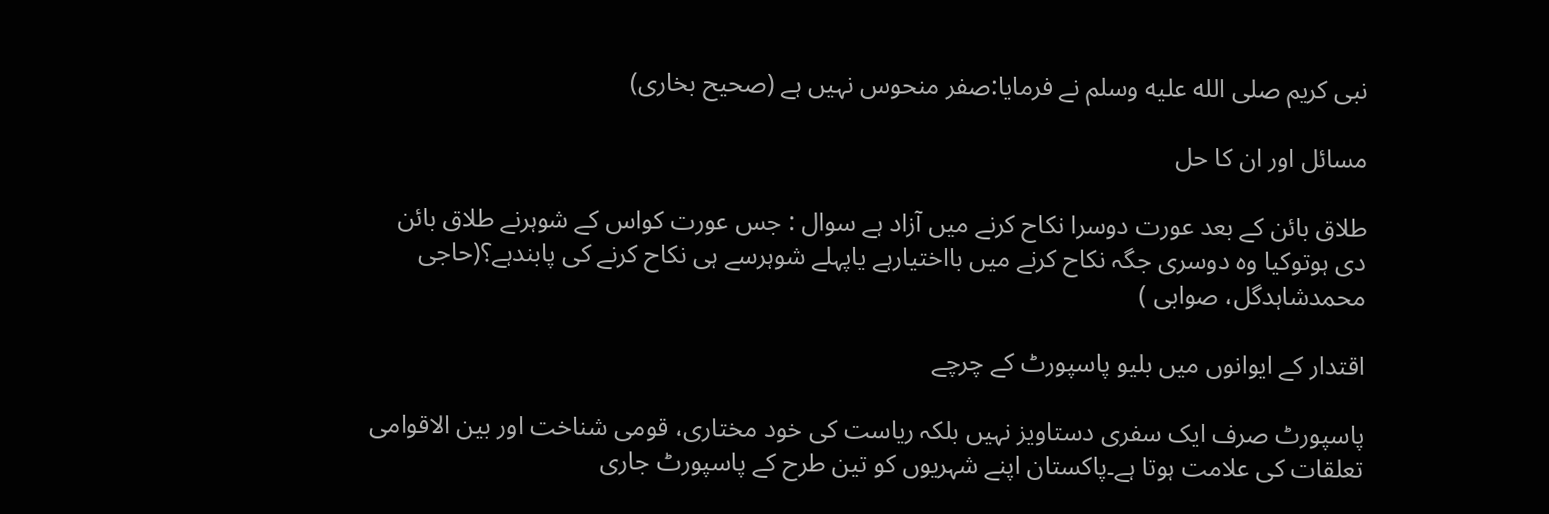نبی کریم صلى الله عليه وسلم نے فرمایا:صفر منحوس نہیں ہے (صحیح بخاری)

مسائل اور ان کا حل

طلاق بائن کے بعد عورت دوسرا نکاح کرنے میں آزاد ہے سوال : جس عورت کواس کے شوہرنے طلاق بائن دی ہوتوکیا وہ دوسری جگہ نکاح کرنے میں بااختیارہے یاپہلے شوہرسے ہی نکاح کرنے کی پابندہے؟(حاجی محمدشاہدگل، صوابی )

اقتدار کے ایوانوں میں بلیو پاسپورٹ کے چرچے

پاسپورٹ صرف ایک سفری دستاویز نہیں بلکہ ریاست کی خود مختاری، قومی شناخت اور بین الاقوامی تعلقات کی علامت ہوتا ہے۔پاکستان اپنے شہریوں کو تین طرح کے پاسپورٹ جاری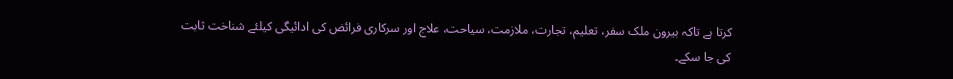کرتا ہے تاکہ بیرون ملک سفر، تعلیم، تجارت، ملازمت، سیاحت، علاج اور سرکاری فرائض کی ادائیگی کیلئے شناخت ثابت کی جا سکے۔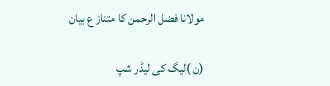مولانا فضل الرحمن کا متناز ع بیان

(ن )لیگ کی لیڈر شپ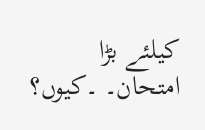کیلئے بڑا امتحان۔ ۔کیوں؟